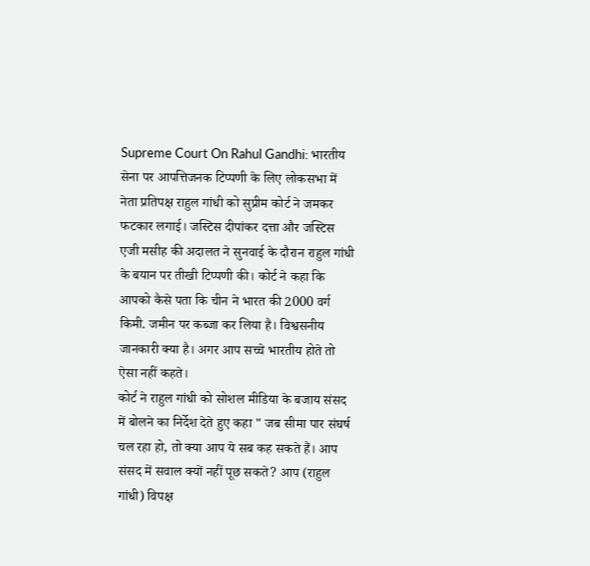Supreme Court On Rahul Gandhi: भारतीय सेना पर आपत्तिजनक टिप्पणी के लिए लोकसभा में नेता प्रतिपक्ष राहुल गांधी को सुप्रीम कोर्ट ने जमकर फटकार लगाई। जस्टिस दीपांकर दत्ता और जस्टिस एजी मसीह की अदालत ने सुनवाई के दौरान राहुल गांधी के बयान पर तीखी टिप्पणी की। कोर्ट ने कहा कि आपको कैसे पता कि चीन ने भारत की 2000 वर्ग किमी. जमीन पर कब्जा कर लिया है। विश्वसनीय जानकारी क्या है। अगर आप सच्चे भारतीय होते तो ऐसा नहीं कहते।
कोर्ट ने राहुल गांधी को सोशल मीडिया के बजाय संसद में बोलने का निर्देश देते हुए कहा " जब सीमा पार संघर्ष चल रहा हो, तो क्या आप ये सब कह सकते हैं। आप संसद में सवाल क्यों नहीं पूछ सकते? आप (राहुल गांधी) विपक्ष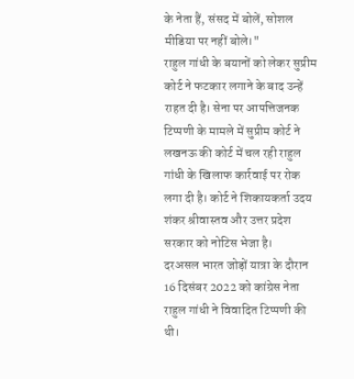के नेता हैं, संसद में बोलें, सोशल मीडिया पर नहीं बोले।"
राहुल गांधी के बयानों को लेकर सुप्रीम कोर्ट ने फटकार लगाने के बाद उन्हें राहत दी है। सेना पर आपत्तिजनक टिप्पणी के मामले में सुप्रीम कोर्ट ने लखनऊ की कोर्ट में चल रही राहुल गांधी के खिलाफ कार्रवाई पर रोक लगा दी है। कोर्ट ने शिकायकर्ता उदय शंकर श्रीवास्तव और उत्तर प्रदेश सरकार को नोटिस भेजा है।
दरअसल भारत जोड़ों यात्रा के दौरान 16 दिसंबर 2022 को कांग्रेस नेता राहुल गांधी ने विवादित टिप्पणी की थी।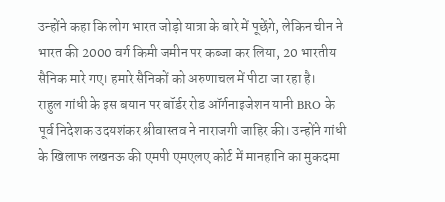उन्होंने कहा कि लोग भारत जोड़ो यात्रा के बारे में पूछेंगे, लेकिन चीन ने भारत की 2000 वर्ग किमी जमीन पर कब्जा कर लिया, 20 भारतीय सैनिक मारे गए। हमारे सैनिकों को अरुणाचल में पीटा जा रहा है।
राहुल गांधी के इस बयान पर बॉर्डर रोड ऑर्गनाइजेशन यानी BRO के पूर्व निदेशक उदयशंकर श्रीवास्तव ने नाराजगी जाहिर की। उन्होंने गांधी के खिलाफ लखनऊ की एमपी एमएलए कोर्ट में मानहानि का मुकदमा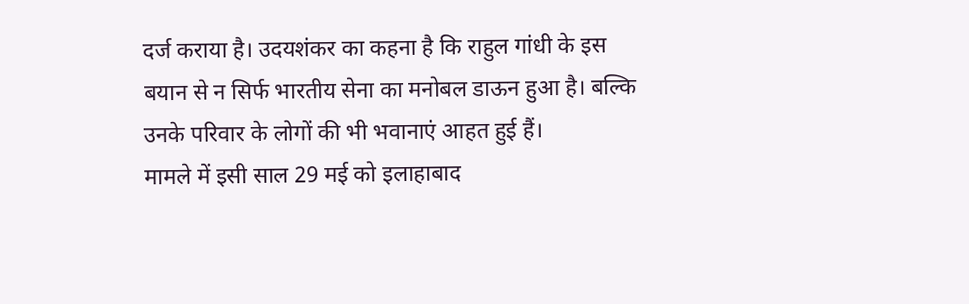दर्ज कराया है। उदयशंकर का कहना है कि राहुल गांधी के इस बयान से न सिर्फ भारतीय सेना का मनोबल डाऊन हुआ है। बल्कि उनके परिवार के लोगों की भी भवानाएं आहत हुई हैं।
मामले में इसी साल 29 मई को इलाहाबाद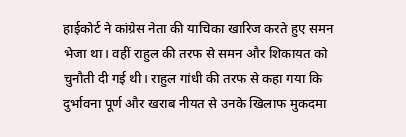हाईकोर्ट ने कांग्रेस नेता की याचिका खारिज करते हुए समन भेजा था। वहीं राहुल की तरफ से समन और शिकायत को चुनौती दी गई थी। राहुल गांधी की तरफ से कहा गया कि दुर्भावना पूर्ण और खराब नीयत से उनके खिलाफ मुकदमा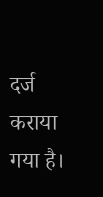दर्ज कराया गया है।